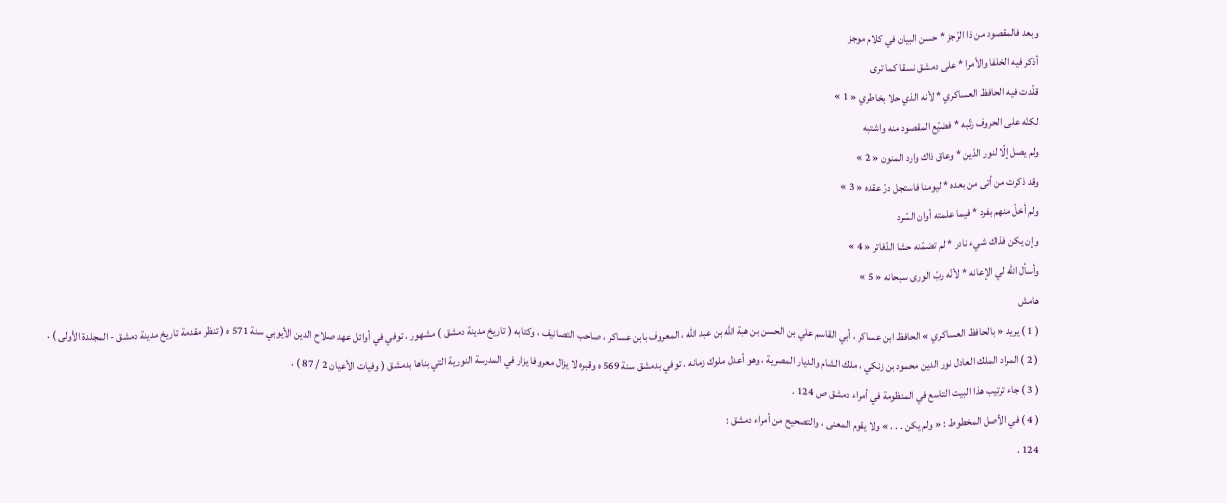وبعد فالمقصود من ذا الرّجز * حسن البيان في كلام موجز
أذكر فيه الخلفا والأمرا * على دمشق نسقا كما ترى
قلّدت فيه الحافظ العساكري * لأنه الذي حلا بخاطري « 1 »
لكنّه على الحروف رتّبه * فضيّع المقصود منه واشتبه
ولم يصل إلّا لنور الدّين * وعاق ذاك وارد المنون « 2 »
وقد ذكرت من أتى من بعده * ليومنا فاستجل درّ عقده « 3 »
ولم أخلّ منهم بفرد * فيما علمته أوان السّرد
وإن يكن فذاك شيء نادر * لم تضمّنه حشا الدّفاتر « 4 »
وأسأل اللّه لي الإعانه * لأنّه ربّ الورى سبحانه « 5 »
هامش
( 1 ) يريد « بالحافظ العساكري » الحافظ ابن عساكر ، أبي القاسم علي بن الحسن بن هبة اللّه بن عبد اللّه ، المعروف بابن عساكر ، صاحب التصانيف ، وكتابه ( تاريخ مدينة دمشق ) مشهور . توفي في أوائل عهد صلاح الدين الأيوبي سنة 571 ه ( تنظر مقدمة تاريخ مدينة دمشق - المجلدة الأولى ) .
( 2 ) المراد الملك العادل نور الدين محمود بن زنكي ، ملك الشام والديار المصرية ، وهو أعدل ملوك زمانه . توفي بدمشق سنة 569 ه وقبره لا يزال معروفا يزار في المدرسة النورية التي بناها بدمشق ( وفيات الأعيان 2 / 87 ) .
( 3 ) جاء ترتيب هذا البيت التاسع في المنظومة في أمراء دمشق ص 124 .
( 4 ) في الأصل المخطوط : « ولم يكن . . . » ولا يقوم المعنى ، والتصحيح من أمراء دمشق :
124 .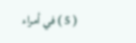( 5 ) في أمراء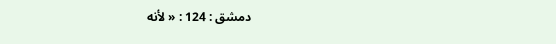دمشق : 124 : « لأنه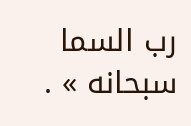رب السما سبحانه » .